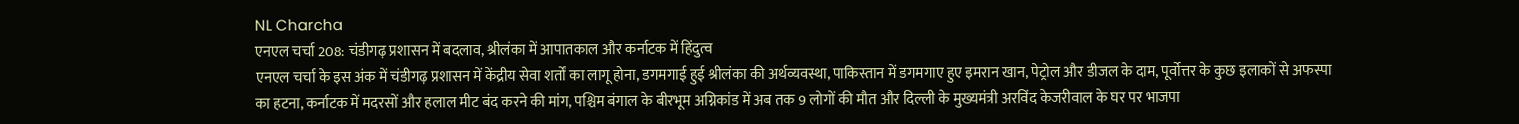NL Charcha
एनएल चर्चा 208: चंडीगढ़ प्रशासन में बदलाव, श्रीलंका में आपातकाल और कर्नाटक में हिंदुत्व
एनएल चर्चा के इस अंक में चंडीगढ़ प्रशासन में केंद्रीय सेवा शर्तों का लागू होना, डगमगाई हुई श्रीलंका की अर्थव्यवस्था, पाकिस्तान में डगमगाए हुए इमरान खान, पेट्रोल और डीजल के दाम, पूर्वोत्तर के कुछ इलाकों से अफस्पा का हटना, कर्नाटक में मदरसों और हलाल मीट बंद करने की मांग, पश्चिम बंगाल के बीरभूम अग्निकांड में अब तक 9 लोगों की मौत और दिल्ली के मुख्यमंत्री अरविंद केजरीवाल के घर पर भाजपा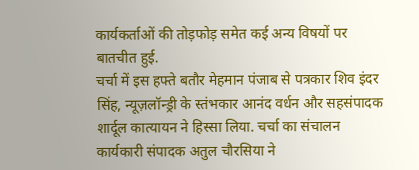कार्यकर्ताओं की तोड़फोड़ समेत कई अन्य विषयों पर बातचीत हुई.
चर्चा में इस हफ्ते बतौर मेहमान पंजाब से पत्रकार शिव इंदर सिंह, न्यूज़लॉन्ड्री के स्तंभकार आनंद वर्धन और सहसंपादक शार्दूल कात्यायन ने हिस्सा लिया. चर्चा का संचालन कार्यकारी संपादक अतुल चौरसिया ने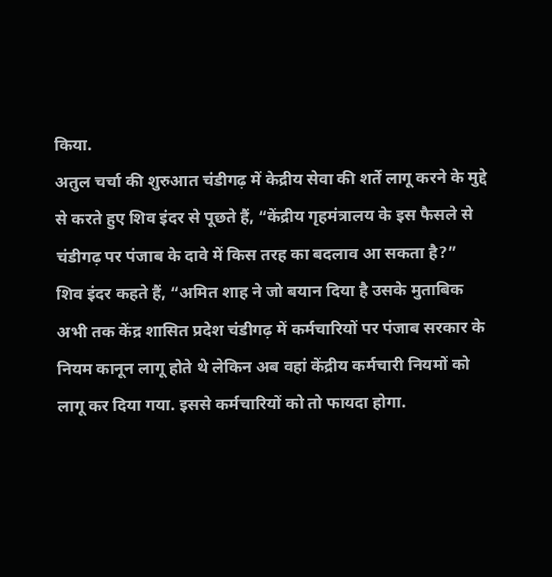किया.
अतुल चर्चा की शुरुआत चंडीगढ़ में केद्रीय सेवा की शर्ते लागू करने के मुद्दे से करते हुए शिव इंदर से पूछते हैं, “केंद्रीय गृहमंत्रालय के इस फैसले से चंडीगढ़ पर पंजाब के दावे में किस तरह का बदलाव आ सकता है?”
शिव इंदर कहते हैं, “अमित शाह ने जो बयान दिया है उसके मुताबिक अभी तक केंद्र शासित प्रदेश चंडीगढ़ में कर्मचारियों पर पंजाब सरकार के नियम कानून लागू होते थे लेकिन अब वहां केंद्रीय कर्मचारी नियमों को लागू कर दिया गया. इससे कर्मचारियों को तो फायदा होगा.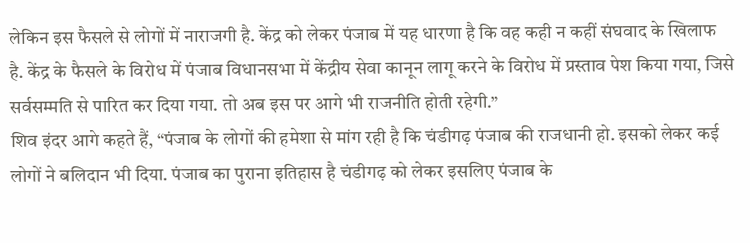लेकिन इस फैसले से लोगों में नाराजगी है. केंद्र को लेकर पंजाब में यह धारणा है कि वह कही न कहीं संघवाद के खिलाफ है. केंद्र के फैसले के विरोध में पंजाब विधानसभा में केंद्रीय सेवा कानून लागू करने के विरोध में प्रस्ताव पेश किया गया, जिसे सर्वसम्मति से पारित कर दिया गया. तो अब इस पर आगे भी राजनीति होती रहेगी.”
शिव इंदर आगे कहते हैं, “पंजाब के लोगों की हमेशा से मांग रही है कि चंडीगढ़ पंजाब की राजधानी हो. इसको लेकर कई लोगों ने बलिदान भी दिया. पंजाब का पुराना इतिहास है चंडीगढ़ को लेकर इसलिए पंजाब के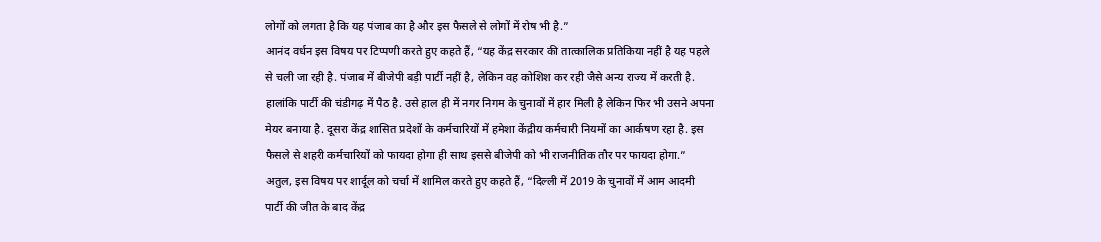लोगों को लगता है कि यह पंजाब का है और इस फैसले से लोगों में रोष भी है.”
आनंद वर्धन इस विषय पर टिप्पणी करते हुए कहते हैं, “यह केंद्र सरकार की तात्कालिक प्रतिकिया नहीं है यह पहले से चली जा रही है. पंजाब में बीजेपी बड़ी पार्टी नहीं है, लेकिन वह कोशिश कर रही जैसे अन्य राज्य में करती है. हालांकि पार्टी की चंडीगढ़ में पैठ है. उसे हाल ही में नगर निगम के चुनावों में हार मिली है लेकिन फिर भी उसने अपना मेयर बनाया है. दूसरा केंद्र शासित प्रदेशों के कर्मचारियों में हमेशा केंद्रीय कर्मचारी नियमों का आर्कषण रहा है. इस फैसले से शहरी कर्मचारियों को फायदा होगा ही साथ इससे बीजेपी को भी राजनीतिक तौर पर फायदा होगा.”
अतुल, इस विषय पर शार्दूल को चर्चा में शामिल करते हुए कहते हैं, “दिल्ली में 2019 के चुनावों में आम आदमी पार्टी की जीत के बाद केंद्र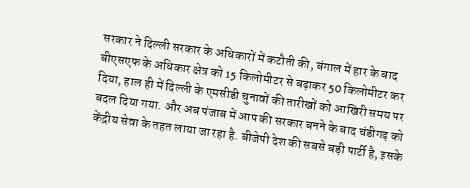सरकार ने दिल्ली सरकार के अधिकारों में कटौती की, बंगाल में हार के बाद बीएसएफ के अधिकार क्षेत्र को 15 किलोमीटर से बढ़ाकर 50 किलोमीटर कर दिया, हाल ही में दिल्ली के एमसीडी चुनावों की तारीखों को आखिरी समय पर बदल दिया गया. और अब पंजाब में आप की सरकार बनने के बाद चंडीगढ़ को केंद्रीय सेवा के तहत लाया जा रहा है. बीजेपी देश की सबसे बड़ी पार्टी है, इसके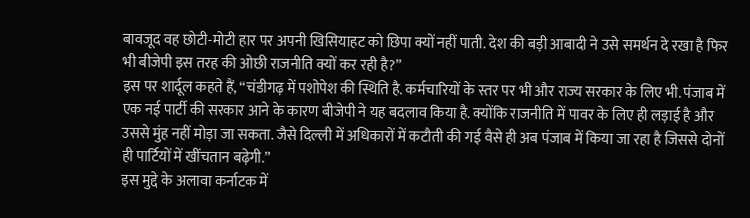बावजूद वह छोटी-मोटी हार पर अपनी खिसियाहट को छिपा क्यों नहीं पाती. देश की बड़ी आबादी ने उसे समर्थन दे रखा है फिर भी बीजेपी इस तरह की ओछी राजनीति क्यों कर रही है?”
इस पर शार्दूल कहते हैं, “चंडीगढ़ में पशोपेश की स्थिति है. कर्मचारियों के स्तर पर भी और राज्य सरकार के लिए भी. पंजाब में एक नई पार्टी की सरकार आने के कारण बीजेपी ने यह बदलाव किया है. क्योंकि राजनीति में पावर के लिए ही लड़ाई है और उससे मुंह नहीं मोड़ा जा सकता. जैसे दिल्ली में अधिकारों में कटौती की गई वैसे ही अब पंजाब में किया जा रहा है जिससे दोनों ही पार्टियों में खींचतान बढ़ेगी.”
इस मुद्दे के अलावा कर्नाटक में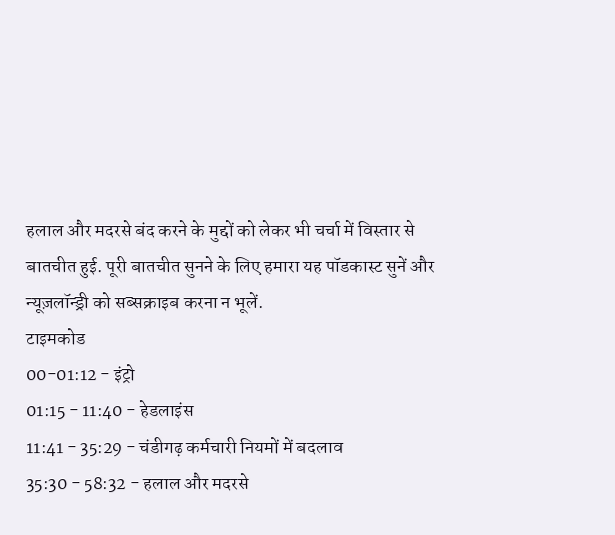हलाल और मदरसे बंद करने के मुद्दों को लेकर भी चर्चा में विस्तार से बातचीत हुई. पूरी बातचीत सुनने के लिए हमारा यह पॉडकास्ट सुनें और न्यूज़लॉन्ड्री को सब्सक्राइब करना न भूलें.
टाइमकोड
00-01:12 - इंट्रो
01:15 - 11:40 - हेडलाइंस
11:41 - 35:29 - चंडीगढ़ कर्मचारी नियमों में बदलाव
35:30 - 58:32 - हलाल और मदरसे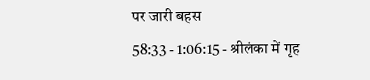पर जारी बहस
58:33 - 1:06:15 - श्रीलंका में गृह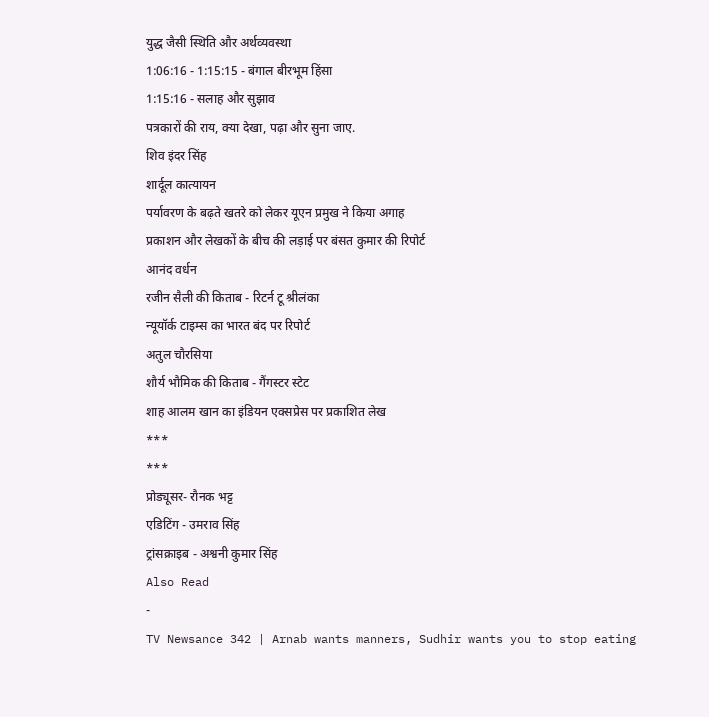युद्ध जैसी स्थिति और अर्थव्यवस्था
1:06:16 - 1:15:15 - बंगाल बीरभूम हिंसा
1:15:16 - सलाह और सुझाव
पत्रकारों की राय, क्या देखा, पढ़ा और सुना जाए.
शिव इंदर सिंह
शार्दूल कात्यायन
पर्यावरण के बढ़ते खतरे को लेकर यूएन प्रमुख ने किया अगाह
प्रकाशन और लेखकों के बीच की लड़ाई पर बंसत कुमार की रिपोर्ट
आनंद वर्धन
रजीन सैली की किताब - रिटर्न टू श्रीलंका
न्यूयॉर्क टाइम्स का भारत बंद पर रिपोर्ट
अतुल चौरसिया
शौर्य भौमिक की किताब - गैंगस्टर स्टेट
शाह आलम खान का इंडियन एक्सप्रेस पर प्रकाशित लेख
***
***
प्रोड्यूसर- रौनक भट्ट
एडिटिंग - उमराव सिंह
ट्रांसक्राइब - अश्वनी कुमार सिंह
Also Read
-
TV Newsance 342 | Arnab wants manners, Sudhir wants you to stop eating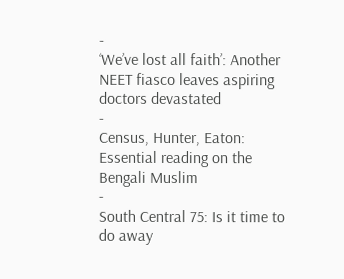-
‘We’ve lost all faith’: Another NEET fiasco leaves aspiring doctors devastated
-
Census, Hunter, Eaton: Essential reading on the Bengali Muslim
-
South Central 75: Is it time to do away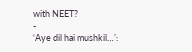with NEET?
-
‘Aye dil hai mushkil…’: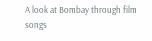A look at Bombay through film songs